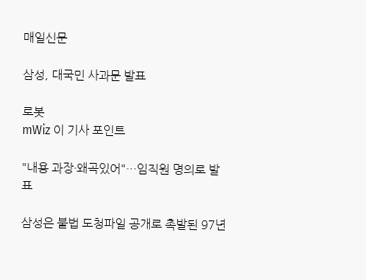매일신문

삼성, 대국민 사과문 발표

로봇
mWiz 이 기사 포인트

"내용 과장·왜곡있어"…임직원 명의로 발표

삼성은 불법 도청파일 공개로 촉발된 97년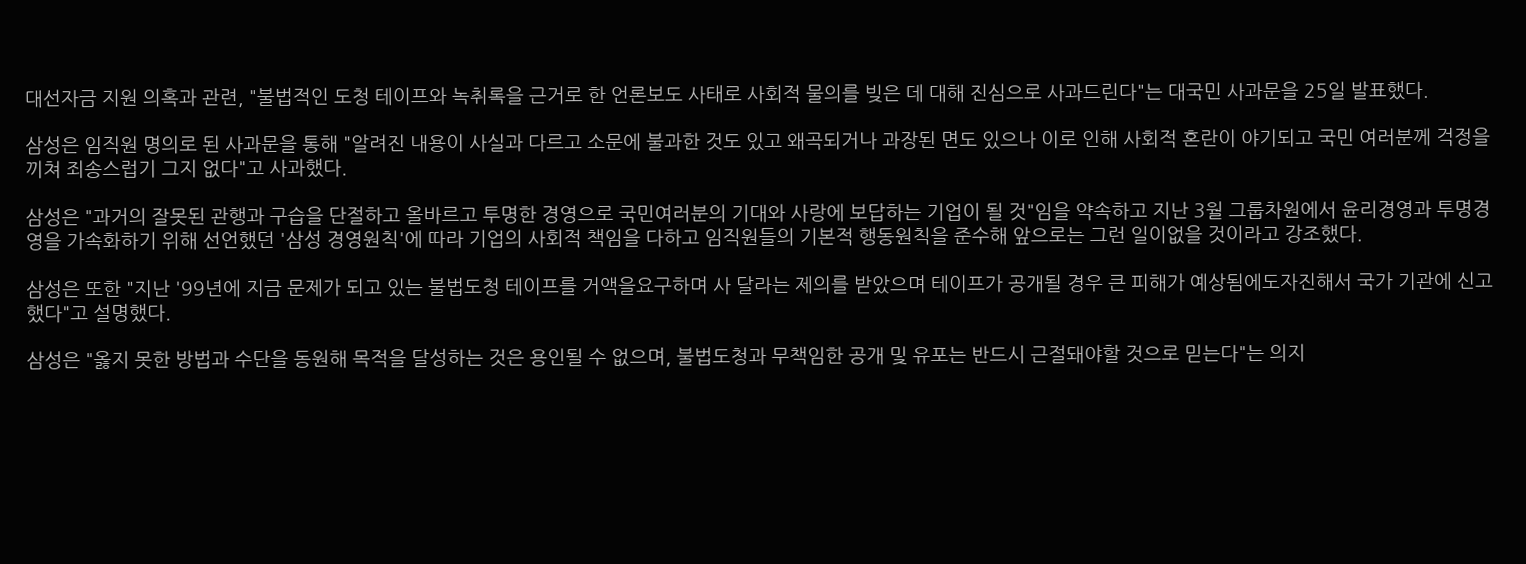대선자금 지원 의혹과 관련, "불법적인 도청 테이프와 녹취록을 근거로 한 언론보도 사태로 사회적 물의를 빚은 데 대해 진심으로 사과드린다"는 대국민 사과문을 25일 발표했다.

삼성은 임직원 명의로 된 사과문을 통해 "알려진 내용이 사실과 다르고 소문에 불과한 것도 있고 왜곡되거나 과장된 면도 있으나 이로 인해 사회적 혼란이 야기되고 국민 여러분께 걱정을 끼쳐 죄송스럽기 그지 없다"고 사과했다.

삼성은 "과거의 잘못된 관행과 구습을 단절하고 올바르고 투명한 경영으로 국민여러분의 기대와 사랑에 보답하는 기업이 될 것"임을 약속하고 지난 3월 그룹차원에서 윤리경영과 투명경영을 가속화하기 위해 선언했던 '삼성 경영원칙'에 따라 기업의 사회적 책임을 다하고 임직원들의 기본적 행동원칙을 준수해 앞으로는 그런 일이없을 것이라고 강조했다.

삼성은 또한 "지난 '99년에 지금 문제가 되고 있는 불법도청 테이프를 거액을요구하며 사 달라는 제의를 받았으며 테이프가 공개될 경우 큰 피해가 예상됨에도자진해서 국가 기관에 신고했다"고 설명했다.

삼성은 "옳지 못한 방법과 수단을 동원해 목적을 달성하는 것은 용인될 수 없으며, 불법도청과 무책임한 공개 및 유포는 반드시 근절돼야할 것으로 믿는다"는 의지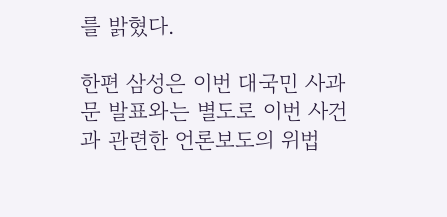를 밝혔다.

한편 삼성은 이번 대국민 사과문 발표와는 별도로 이번 사건과 관련한 언론보도의 위법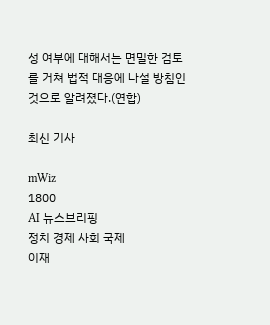성 여부에 대해서는 면밀한 검토를 거쳐 법적 대응에 나설 방침인 것으로 알려졌다.(연합)

최신 기사

mWiz
1800
AI 뉴스브리핑
정치 경제 사회 국제
이재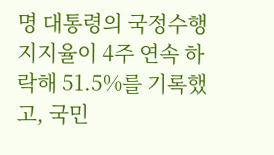명 대통령의 국정수행 지지율이 4주 연속 하락해 51.5%를 기록했고, 국민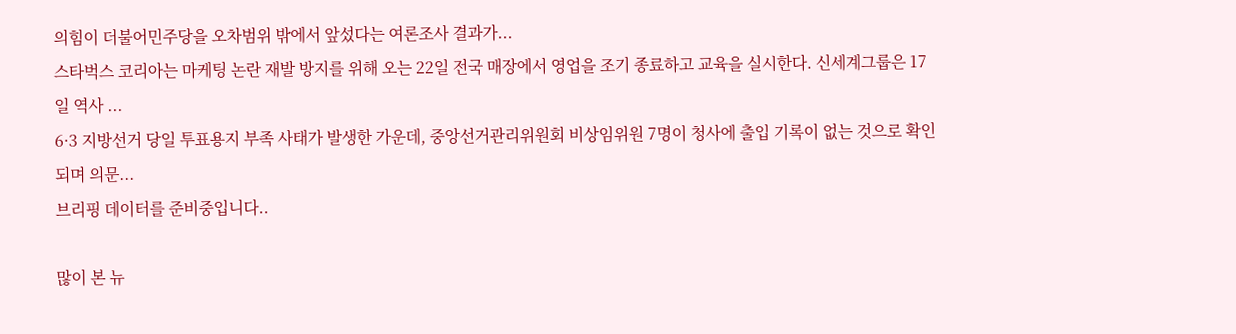의힘이 더불어민주당을 오차범위 밖에서 앞섰다는 여론조사 결과가...
스타벅스 코리아는 마케팅 논란 재발 방지를 위해 오는 22일 전국 매장에서 영업을 조기 종료하고 교육을 실시한다. 신세계그룹은 17일 역사 ...
6·3 지방선거 당일 투표용지 부족 사태가 발생한 가운데, 중앙선거관리위원회 비상임위원 7명이 청사에 출입 기록이 없는 것으로 확인되며 의문...
브리핑 데이터를 준비중입니다..

많이 본 뉴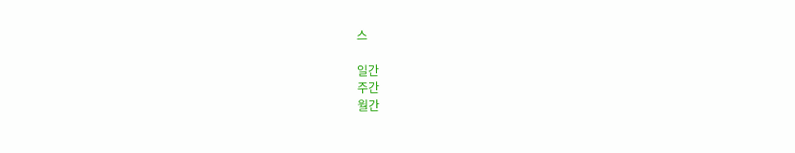스

일간
주간
월간